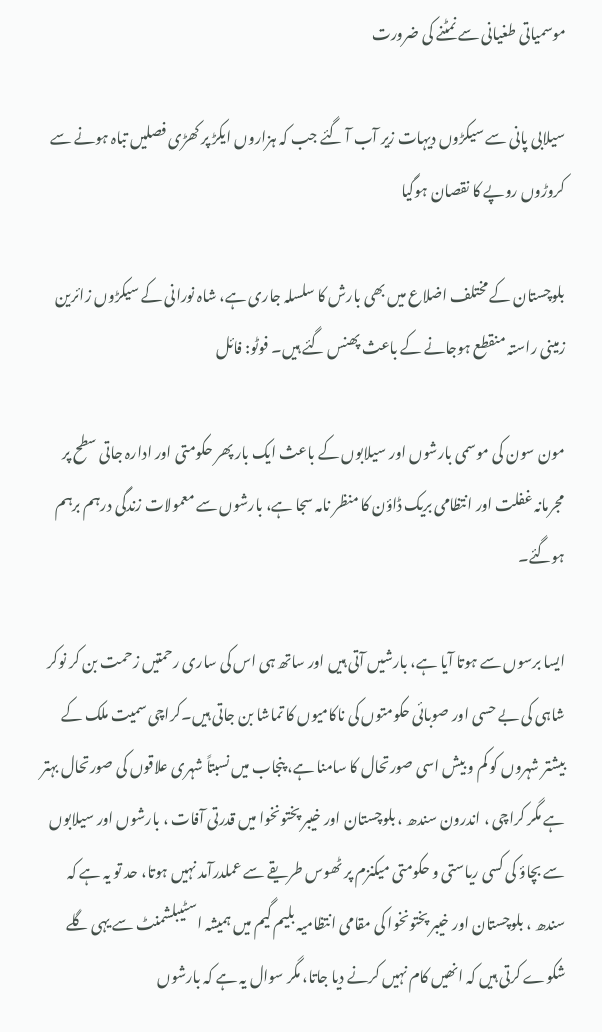موسمیاتی طغیانی سے نمٹنے کی ضرورت

سیلابی پانی سے سیکڑوں دیہات زیر آب آ گئے جب کہ ہزاروں ایکڑ پر کھڑی فصلیں تباہ ہونے سے کروڑوں روپے کا نقصان ہوگیا

بلوچستان کے مختلف اضلاع میں بھی بارش کا سلسلہ جاری ہے، شاہ نورانی کے سیکڑوں زائرین زمینی راستہ منقطع ہوجانے کے باعث پھنس گئے ہیں۔ فوٹو: فائل

مون سون کی موسمی بارشوں اور سیلابوں کے باعث ایک بار پھر حکومتی اور ادارہ جاتی سطح پر مجرمانہ غفلت اور انتظامی بریک ڈاؤن کا منظر نامہ سجا ہے، بارشوں سے معمولات زندگی درہم برہم ہوگئے۔

ایسا برسوں سے ہوتا آیا ہے، بارشیں آتی ہیں اور ساتھ ہی اس کی ساری رحمتیں زحمت بن کر نوکر شاہی کی بے حسی اور صوبائی حکومتوں کی ناکامیوں کا تماشا بن جاتی ہیں۔کراچی سمیت ملک کے بیشتر شہروں کو کم و بیش اسی صورتحال کا سامنا ہے، پنجاب میں نسبتاً شہری علاقوں کی صورتحال بہتر ہے مگر کراچی ، اندرون سندھ ، بلوچستان اور خیبر پختونخوا میں قدرتی آفات ، بارشوں اور سیلابوں سے بچاؤ کی کسی ریاستی و حکومتی میکنزم پر ٹھوس طریقے سے عملدرآمد نہیں ہوتا، حد تو یہ ہے کہ سندھ ، بلوچستان اور خیبر پختونخوا کی مقامی انتظامیہ بلیم گیم میں ہمیشہ اسٹیبلشمنٹ سے یہی گلے شکوے کرتی ہیں کہ انھیں کام نہیں کرنے دیا جاتا، مگر سوال یہ ہے کہ بارشوں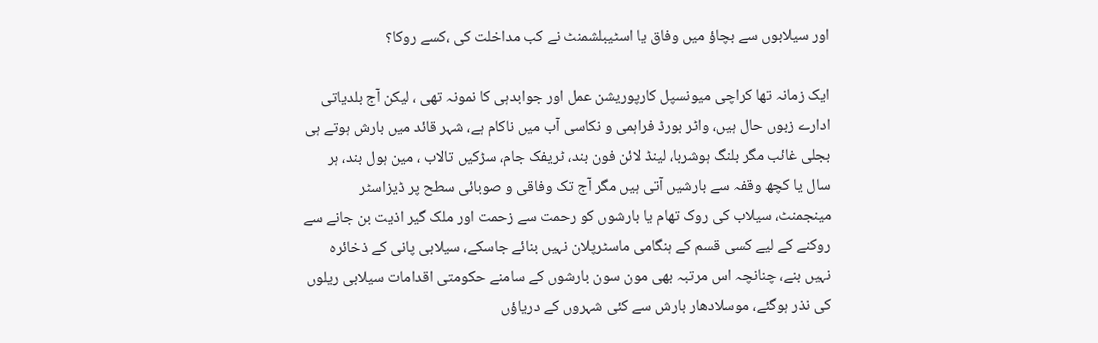اور سیلابوں سے بچاؤ میں وفاق یا اسٹیبلشمنٹ نے کب مداخلت کی ،کسے روکا؟

ایک زمانہ تھا کراچی میونسپل کارپوریشن عمل اور جوابدہی کا نمونہ تھی ، لیکن آج بلدیاتی ادارے زبوں حال ہیں، واٹر بورڈ فراہمی و نکاسی آب میں ناکام ہے، شہر قائد میں بارش ہوتے ہی بجلی غائب مگر بلنگ ہوشربا، لینڈ لائن فون بند، ٹریفک جام، سڑکیں تالاب ، مین ہول بند، ہر سال یا کچھ وقفہ سے بارشیں آتی ہیں مگر آج تک وفاقی و صوبائی سطح پر ڈیزاسٹر مینجمنٹ، سیلاب کی روک تھام یا بارشوں کو رحمت سے زحمت اور ملک گیر اذیت بن جانے سے روکنے کے لیے کسی قسم کے ہنگامی ماسٹرپلان نہیں بنائے جاسکے، سیلابی پانی کے ذخائرہ نہیں بنے، چنانچہ اس مرتبہ بھی مون سون بارشوں کے سامنے حکومتی اقدامات سیلابی ریلوں کی نذر ہوگئے، موسلادھار بارش سے کئی شہروں کے دریاؤں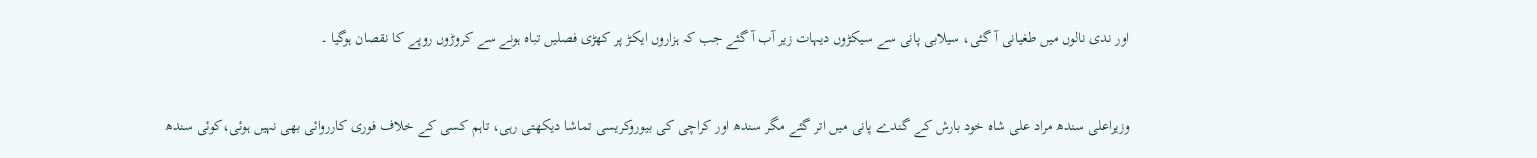اور ندی نالوں میں طغیانی آ گئی، سیلابی پانی سے سیکڑوں دیہات زیر آب آ گئے جب کہ ہزاروں ایکڑ پر کھڑی فصلیں تباہ ہونے سے کروڑوں روپے کا نقصان ہوگیا ۔


وزیراعلی سندھ مراد علی شاہ خود بارش کے گندے پانی میں اتر گئے مگر سندھ اور کراچی کی بیوروکریسی تماشا دیکھتی رہی، تاہم کسی کے خلاف فوری کارروائی بھی نہیں ہوئی،کوئی سندھ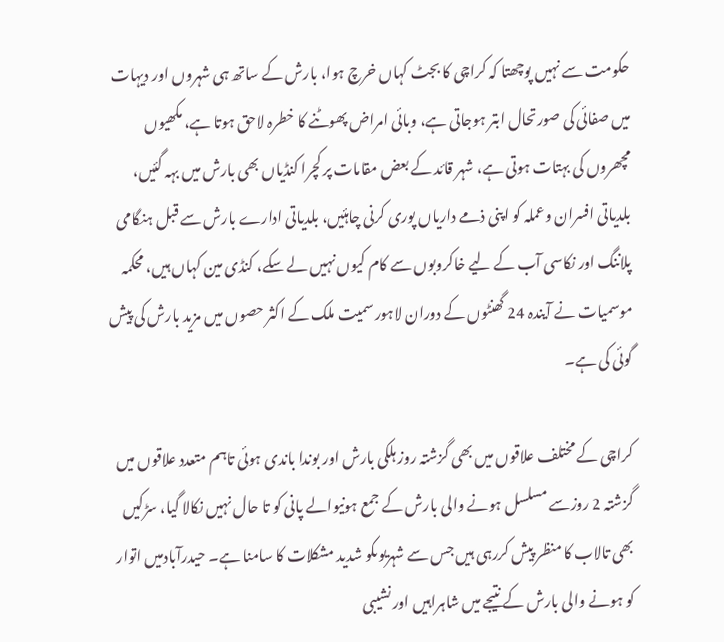حکومت سے نہیں پوچھتا کہ کراچی کا بجٹ کہاں خرچ ہوا، بارش کے ساتھ ہی شہروں اور دیہات میں صفائی کی صورتحال ابتر ہوجاتی ہے، وبائی امراض پھوٹنے کا خطرہ لاحق ہوتا ہے، مکھیوں مچھروں کی بہتات ہوتی ہے، شہر قائد کے بعض مقامات پر کچرا کنڈیاں بھی بارش میں بہہ گئیں، بلدیاتی افسران وعملہ کو اپنی ذمے داریاں پوری کرنی چاہئیں، بلدیاتی ادارے بارش سے قبل ہنگامی پلاننگ اور نکاسی آب کے لیے خاکروبوں سے کام کیوں نہیں لے سکے، کنڈی مین کہاں ہیں، محکمہ موسمیات نے آیندہ 24 گھنٹوں کے دوران لاہور سمیت ملک کے اکثر حصوں میں مزید بارش کی پیش گوئی کی ہے۔

کراچی کے مختلف علاقوں میں بھی گزشتہ روز ہلکی بارش اور بوندا باندی ہوئی تاہم متعدد علاقوں میں گزشتہ 2 روزسے مسلسل ہونے والی بارش کے جمع ہونیوالے پانی کو تا حال نہیں نکالا گیا، سڑکیں بھی تالاب کا منظر پیش کررہی ہیں جس سے شہریوںکو شدید مشکلات کا سامنا ہے۔ حیدرآبادمیں اتوار کو ہونے والی بارش کے نتیجے میں شاہراہیں اور نشیبی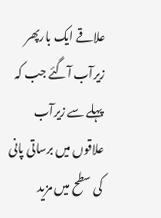علاقے ایک بارپھر زیرآب آگئے جب کہ پہلے سے زیرآب علاقوں میں برساتی پانی کی سطح میں مزید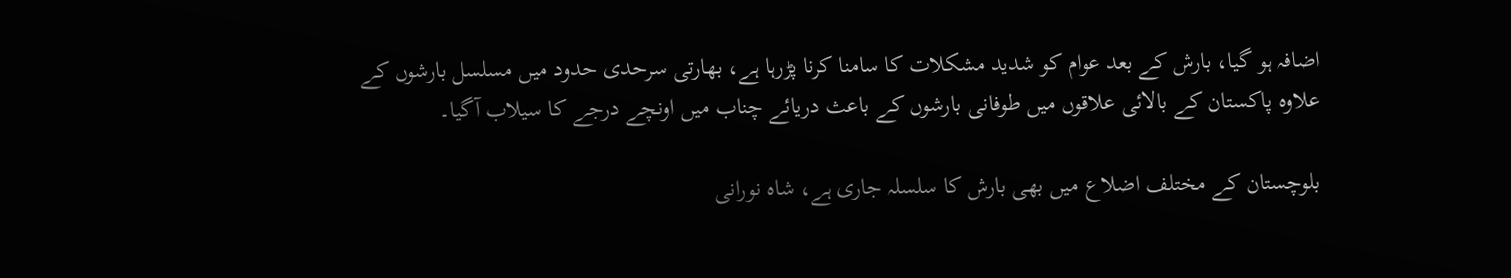اضافہ ہو گیا، بارش کے بعد عوام کو شدید مشکلات کا سامنا کرنا پڑرہا ہے، بھارتی سرحدی حدود میں مسلسل بارشوں کے علاوہ پاکستان کے بالائی علاقوں میں طوفانی بارشوں کے باعث دریائے چناب میں اونچے درجے کا سیلاب آگیا۔

بلوچستان کے مختلف اضلاع میں بھی بارش کا سلسلہ جاری ہے، شاہ نورانی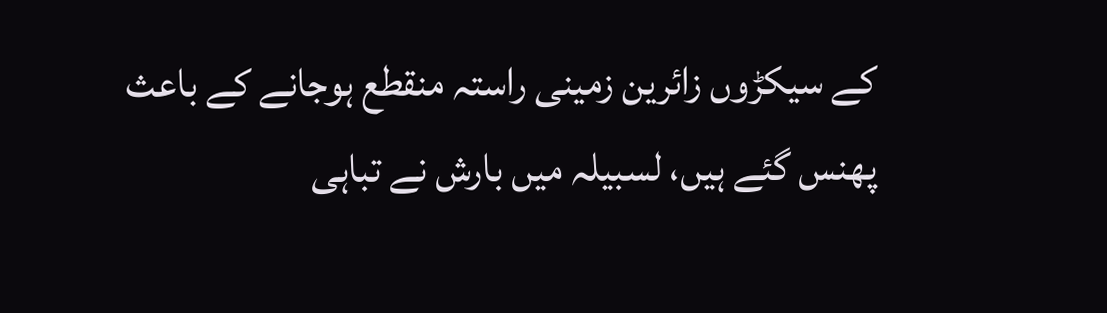کے سیکڑوں زائرین زمینی راستہ منقطع ہوجانے کے باعث پھنس گئے ہیں، لسبیلہ میں بارش نے تباہی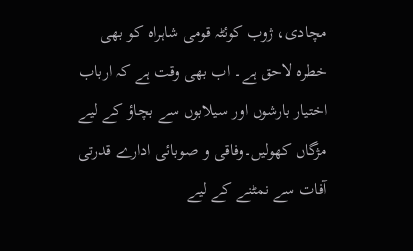مچادی، ژوب کوئٹہ قومی شاہراہ کو بھی خطرہ لاحق ہے۔ اب بھی وقت ہے کہ ارباب اختیار بارشوں اور سیلابوں سے بچاؤ کے لیے مژگاں کھولیں۔وفاقی و صوبائی ادارے قدرتی آفات سے نمٹنے کے لیے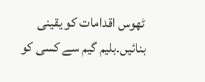ٹھوس اقدامات کو یقینی بنائیں۔بلیم گیم سے کسی کو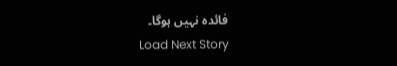فائدہ نہیں ہوگا۔
Load Next Story